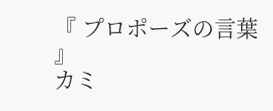『 プロポーズの言葉 』
カミ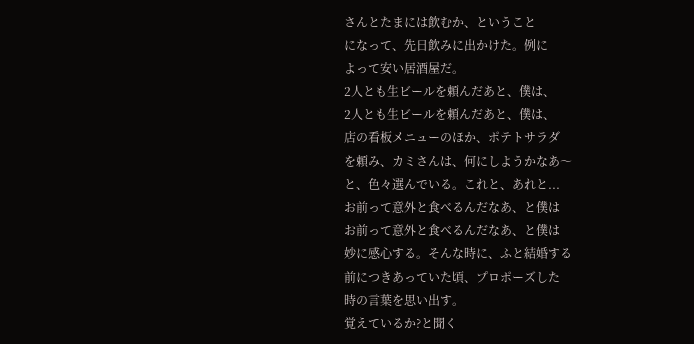さんとたまには飲むか、ということ
になって、先日飲みに出かけた。例に
よって安い居酒屋だ。
2人とも生ビールを頼んだあと、僕は、
2人とも生ビールを頼んだあと、僕は、
店の看板メニューのほか、ポテトサラダ
を頼み、カミさんは、何にしようかなあ〜
と、色々選んでいる。これと、あれと...
お前って意外と食べるんだなあ、と僕は
お前って意外と食べるんだなあ、と僕は
妙に感心する。そんな時に、ふと結婚する
前につきあっていた頃、プロポーズした
時の言葉を思い出す。
覚えているか?と聞く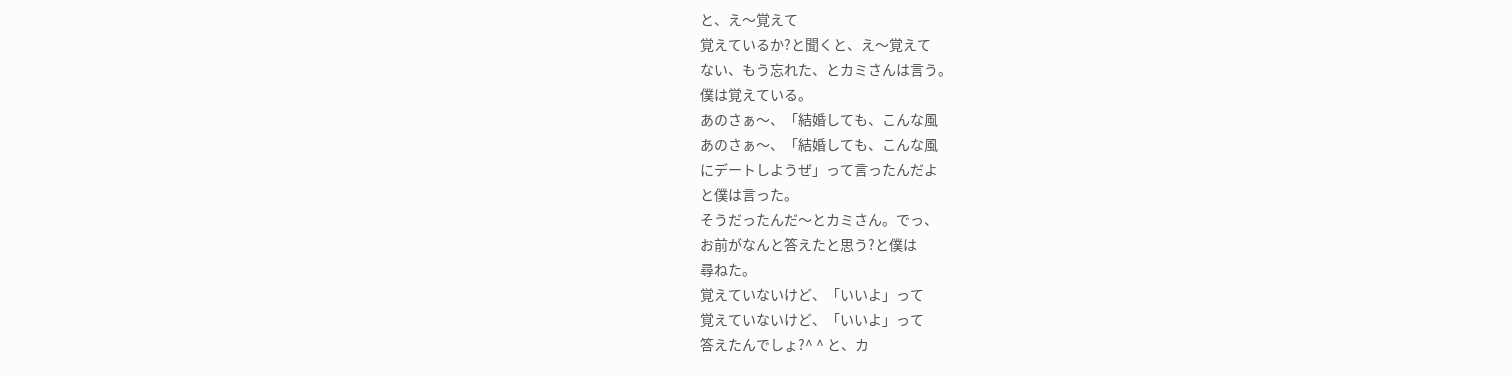と、え〜覚えて
覚えているか?と聞くと、え〜覚えて
ない、もう忘れた、とカミさんは言う。
僕は覚えている。
あのさぁ〜、「結婚しても、こんな風
あのさぁ〜、「結婚しても、こんな風
にデートしようぜ」って言ったんだよ
と僕は言った。
そうだったんだ〜とカミさん。でっ、
お前がなんと答えたと思う?と僕は
尋ねた。
覚えていないけど、「いいよ」って
覚えていないけど、「いいよ」って
答えたんでしょ?^ ^ と、カ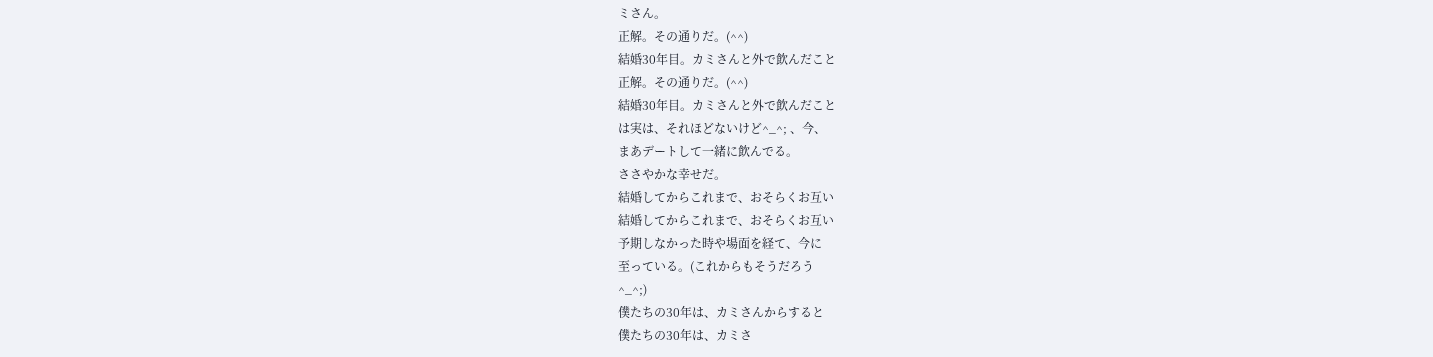ミさん。
正解。その通りだ。(^^)
結婚30年目。カミさんと外で飲んだこと
正解。その通りだ。(^^)
結婚30年目。カミさんと外で飲んだこと
は実は、それほどないけど^_^; 、今、
まあデートして一緒に飲んでる。
ささやかな幸せだ。
結婚してからこれまで、おそらくお互い
結婚してからこれまで、おそらくお互い
予期しなかった時や場面を経て、今に
至っている。(これからもそうだろう
^_^;)
僕たちの30年は、カミさんからすると
僕たちの30年は、カミさ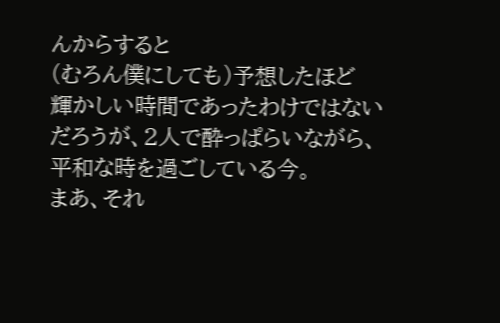んからすると
(むろん僕にしても)予想したほど
輝かしい時間であったわけではない
だろうが、2人で酔っぱらいながら、
平和な時を過ごしている今。
まあ、それ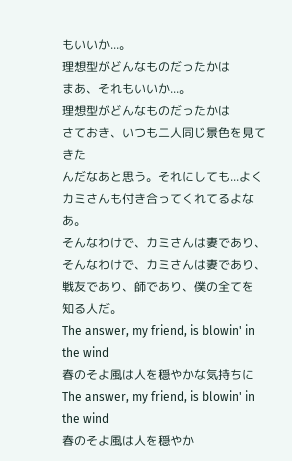もいいか...。
理想型がどんなものだったかは
まあ、それもいいか...。
理想型がどんなものだったかは
さておき、いつも二人同じ景色を見てきた
んだなあと思う。それにしても...よく
カミさんも付き合ってくれてるよなあ。
そんなわけで、カミさんは妻であり、
そんなわけで、カミさんは妻であり、
戦友であり、師であり、僕の全てを
知る人だ。
The answer, my friend, is blowin' in the wind
春のそよ風は人を穏やかな気持ちに
The answer, my friend, is blowin' in the wind
春のそよ風は人を穏やか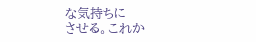な気持ちに
させる。これか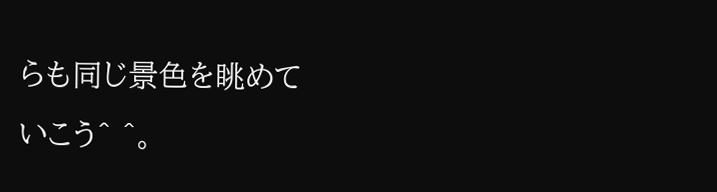らも同じ景色を眺めて
いこう^ ^。